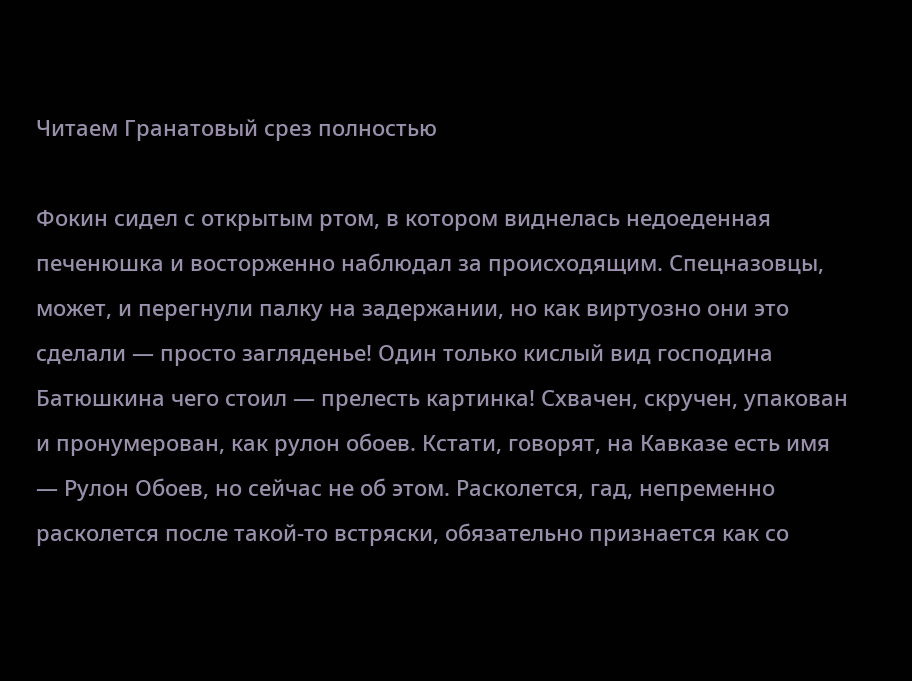Читаем Гранатовый срез полностью

Фокин сидел с открытым ртом, в котором виднелась недоеденная печенюшка и восторженно наблюдал за происходящим. Спецназовцы, может, и перегнули палку на задержании, но как виртуозно они это сделали — просто загляденье! Один только кислый вид господина Батюшкина чего стоил — прелесть картинка! Схвачен, скручен, упакован и пронумерован, как рулон обоев. Кстати, говорят, на Кавказе есть имя — Рулон Обоев, но сейчас не об этом. Расколется, гад, непременно расколется после такой-то встряски, обязательно признается как со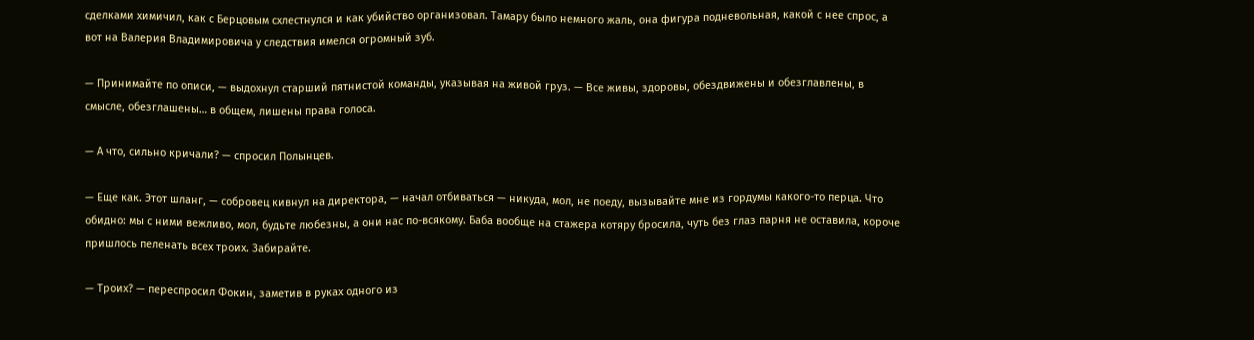сделками химичил, как с Берцовым схлестнулся и как убийство организовал. Тамару было немного жаль, она фигура подневольная, какой с нее спрос, а вот на Валерия Владимировича у следствия имелся огромный зуб.

— Принимайте по описи, — выдохнул старший пятнистой команды, указывая на живой груз. — Все живы, здоровы, обездвижены и обезглавлены, в смысле, обезглашены… в общем, лишены права голоса.

— А что, сильно кричали? — спросил Полынцев.

— Еще как. Этот шланг, — собровец кивнул на директора, — начал отбиваться — никуда, мол, не поеду, вызывайте мне из гордумы какого-то перца. Что обидно: мы с ними вежливо, мол, будьте любезны, а они нас по-всякому. Баба вообще на стажера котяру бросила, чуть без глаз парня не оставила, короче пришлось пеленать всех троих. Забирайте.

— Троих? — переспросил Фокин, заметив в руках одного из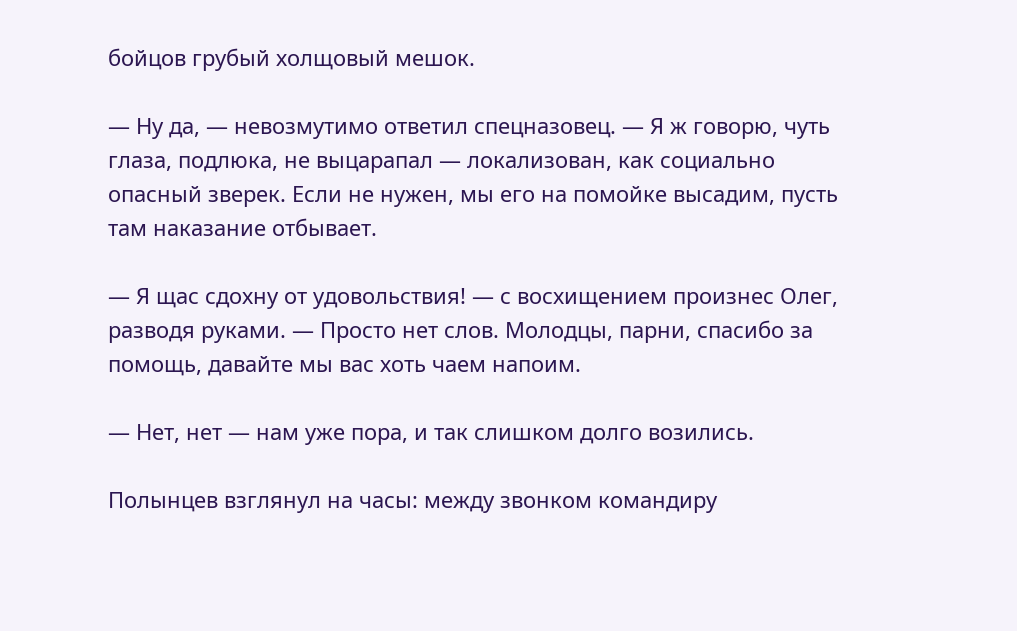бойцов грубый холщовый мешок.

— Ну да, — невозмутимо ответил спецназовец. — Я ж говорю, чуть глаза, подлюка, не выцарапал — локализован, как социально опасный зверек. Если не нужен, мы его на помойке высадим, пусть там наказание отбывает.

— Я щас сдохну от удовольствия! — с восхищением произнес Олег, разводя руками. — Просто нет слов. Молодцы, парни, спасибо за помощь, давайте мы вас хоть чаем напоим.

— Нет, нет — нам уже пора, и так слишком долго возились.

Полынцев взглянул на часы: между звонком командиру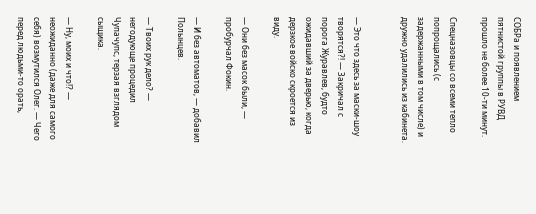СОБРа и появлением пятнистой группы в РУВД прошло не более 10-ти минут.

Спецназовцы со всеми тепло попрощались (с задержанными в том числе) и дружно удалились из кабинета.


— Это что здесь за маски-шоу творятся?! — Закричал с порога Журавлев, будто ожидавший за дверью, когда дерзкое войско скроется из виду.

— Они без масок были, — пробурчал Фокин.

— И без автоматов, — добавил Полынцев.

— Твоих рук дело? — негодующе процедил Чупачупс, терзая взглядом сыщика.

— Ну, моих и что!? — неожиданно (даже для самого себя) возмутился Олег. — Чего перед людьми-то орать,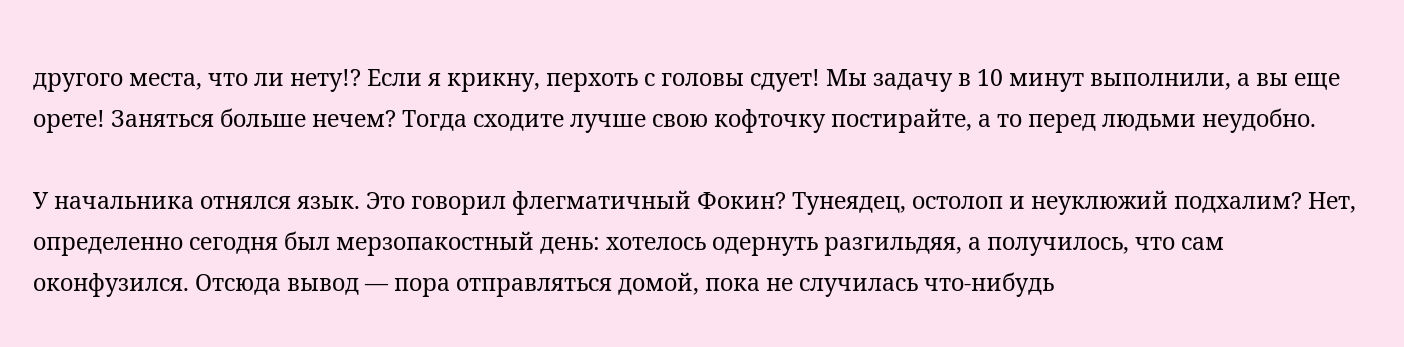другого места, что ли нету!? Если я крикну, перхоть с головы сдует! Мы задачу в 10 минут выполнили, а вы еще орете! Заняться больше нечем? Тогда сходите лучше свою кофточку постирайте, а то перед людьми неудобно.

У начальника отнялся язык. Это говорил флегматичный Фокин? Тунеядец, остолоп и неуклюжий подхалим? Нет, определенно сегодня был мерзопакостный день: хотелось одернуть разгильдяя, а получилось, что сам оконфузился. Отсюда вывод — пора отправляться домой, пока не случилась что-нибудь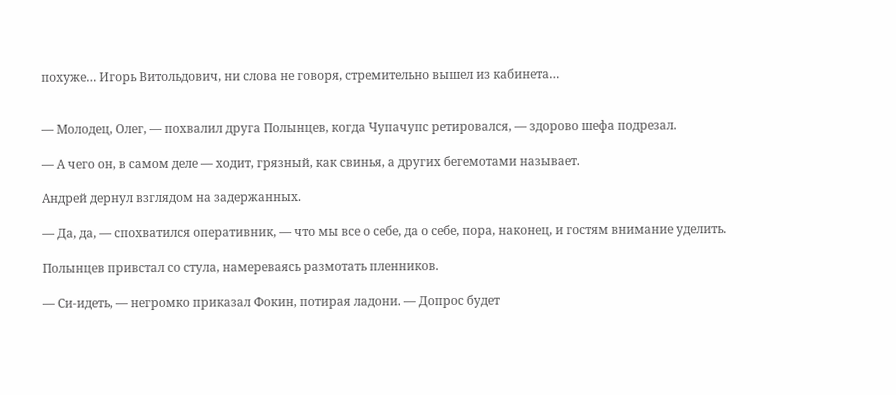похуже… Игорь Витольдович, ни слова не говоря, стремительно вышел из кабинета…


— Молодец, Олег, — похвалил друга Полынцев, когда Чупачупс ретировался, — здорово шефа подрезал.

— А чего он, в самом деле — ходит, грязный, как свинья, а других бегемотами называет.

Андрей дернул взглядом на задержанных.

— Да, да, — спохватился оперативник, — что мы все о себе, да о себе, пора, наконец, и гостям внимание уделить.

Полынцев привстал со стула, намереваясь размотать пленников.

— Си-идеть, — негромко приказал Фокин, потирая ладони. — Допрос будет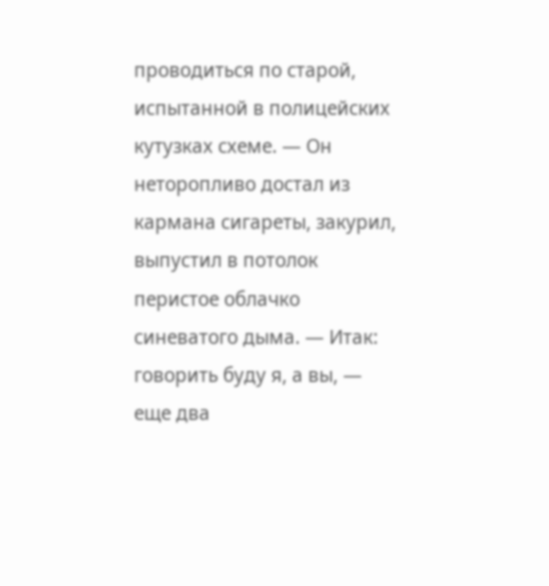проводиться по старой, испытанной в полицейских кутузках схеме. — Он неторопливо достал из кармана сигареты, закурил, выпустил в потолок перистое облачко синеватого дыма. — Итак: говорить буду я, а вы, — еще два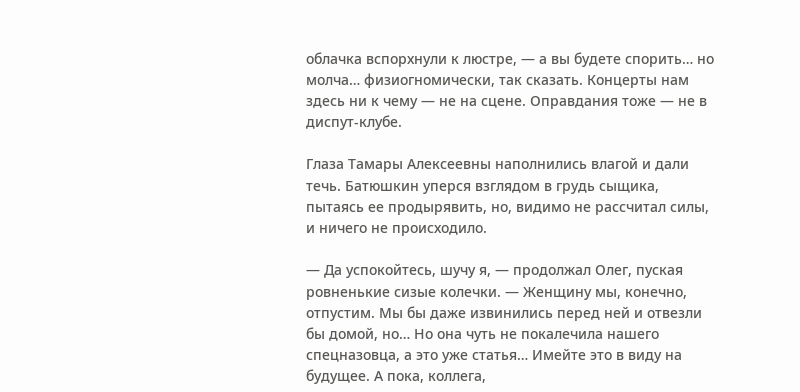облачка вспорхнули к люстре, — а вы будете спорить… но молча… физиогномически, так сказать. Концерты нам здесь ни к чему — не на сцене. Оправдания тоже — не в диспут-клубе.

Глаза Тамары Алексеевны наполнились влагой и дали течь. Батюшкин уперся взглядом в грудь сыщика, пытаясь ее продырявить, но, видимо не рассчитал силы, и ничего не происходило.

— Да успокойтесь, шучу я, — продолжал Олег, пуская ровненькие сизые колечки. — Женщину мы, конечно, отпустим. Мы бы даже извинились перед ней и отвезли бы домой, но… Но она чуть не покалечила нашего спецназовца, а это уже статья… Имейте это в виду на будущее. А пока, коллега,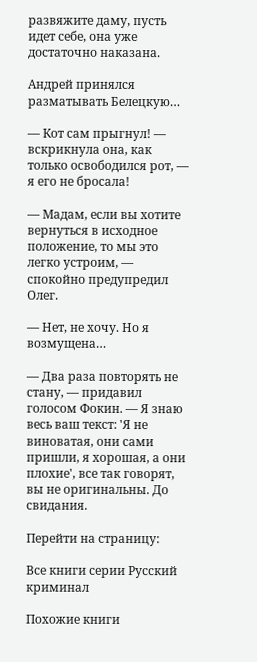развяжите даму, пусть идет себе, она уже достаточно наказана.

Андрей принялся разматывать Белецкую…

— Кот сам прыгнул! — вскрикнула она, как только освободился рот, — я его не бросала!

— Мадам, если вы хотите вернуться в исходное положение, то мы это легко устроим, — спокойно предупредил Олег.

— Нет, не хочу. Но я возмущена…

— Два раза повторять не стану, — придавил голосом Фокин. — Я знаю весь ваш текст: 'Я не виноватая, они сами пришли, я хорошая, а они плохие', все так говорят, вы не оригинальны. До свидания.

Перейти на страницу:

Все книги серии Русский криминал

Похожие книги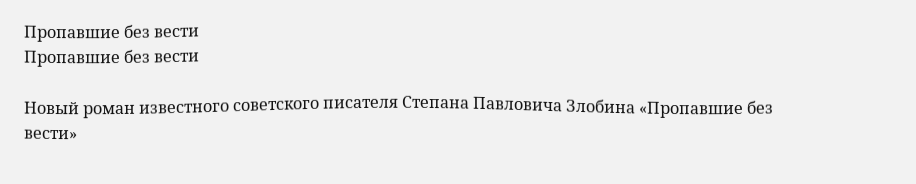Пропавшие без вести
Пропавшие без вести

Новый роман известного советского писателя Степана Павловича Злобина «Пропавшие без вести»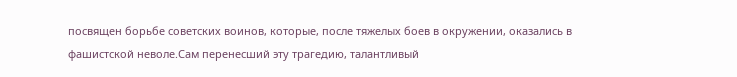посвящен борьбе советских воинов, которые, после тяжелых боев в окружении, оказались в фашистской неволе.Сам перенесший эту трагедию, талантливый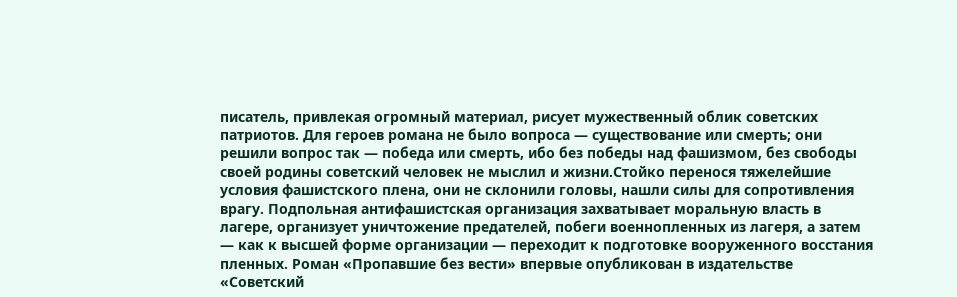писатель, привлекая огромный материал, рисует мужественный облик советских патриотов. Для героев романа не было вопроса — существование или смерть; они решили вопрос так — победа или смерть, ибо без победы над фашизмом, без свободы своей родины советский человек не мыслил и жизни.Стойко перенося тяжелейшие условия фашистского плена, они не склонили головы, нашли силы для сопротивления врагу. Подпольная антифашистская организация захватывает моральную власть в лагере, организует уничтожение предателей, побеги военнопленных из лагеря, а затем — как к высшей форме организации — переходит к подготовке вооруженного восстания пленных. Роман «Пропавшие без вести» впервые опубликован в издательстве «Советский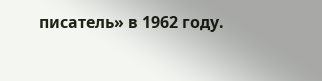писатель» в 1962 году.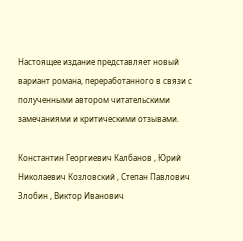Настоящее издание представляет новый вариант романа, переработанного в связи с полученными автором читательскими замечаниями и критическими отзывами.

Константин Георгиевич Калбанов , Юрий Николаевич Козловский , Степан Павлович Злобин , Виктор Иванович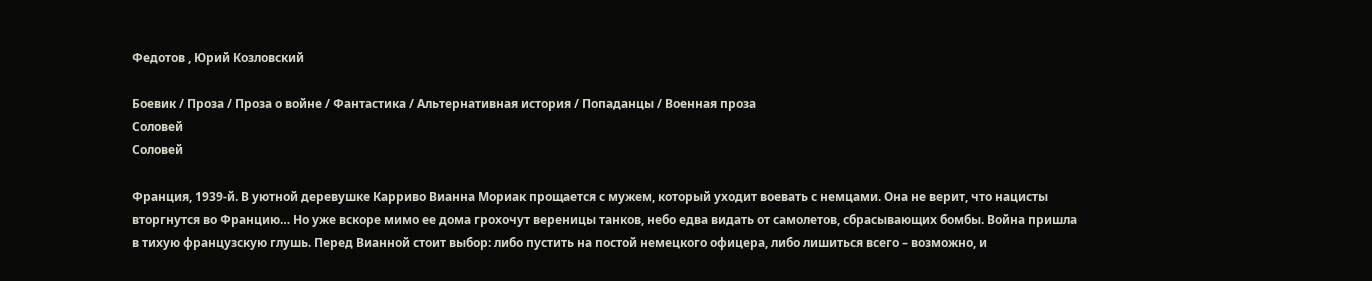Федотов , Юрий Козловский

Боевик / Проза / Проза о войне / Фантастика / Альтернативная история / Попаданцы / Военная проза
Соловей
Соловей

Франция, 1939-й. В уютной деревушке Карриво Вианна Мориак прощается с мужем, который уходит воевать с немцами. Она не верит, что нацисты вторгнутся во Францию… Но уже вскоре мимо ее дома грохочут вереницы танков, небо едва видать от самолетов, сбрасывающих бомбы. Война пришла в тихую французскую глушь. Перед Вианной стоит выбор: либо пустить на постой немецкого офицера, либо лишиться всего – возможно, и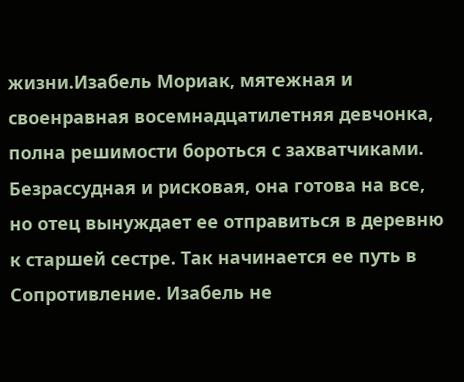жизни.Изабель Мориак, мятежная и своенравная восемнадцатилетняя девчонка, полна решимости бороться с захватчиками. Безрассудная и рисковая, она готова на все, но отец вынуждает ее отправиться в деревню к старшей сестре. Так начинается ее путь в Сопротивление. Изабель не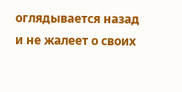оглядывается назад и не жалеет о своих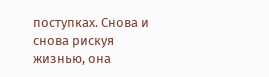поступках. Снова и снова рискуя жизнью, она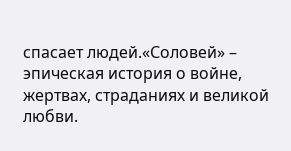спасает людей.«Соловей» – эпическая история о войне, жертвах, страданиях и великой любви.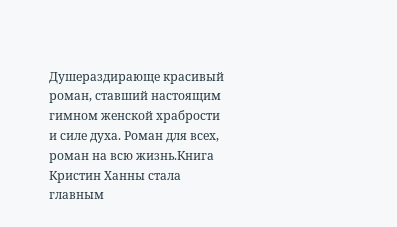Душераздирающе красивый роман, ставший настоящим гимном женской храбрости и силе духа. Роман для всех, роман на всю жизнь.Книга Кристин Ханны стала главным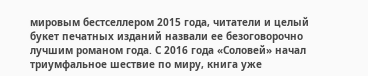мировым бестселлером 2015 года, читатели и целый букет печатных изданий назвали ее безоговорочно лучшим романом года. С 2016 года «Соловей» начал триумфальное шествие по миру, книга уже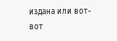издана или вот-вот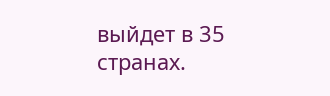выйдет в 35 странах.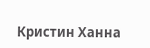Кристин Ханна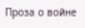Проза о войне